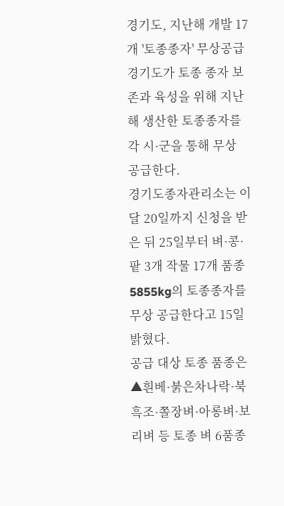경기도, 지난해 개발 17개 '토종종자' 무상공급
경기도가 토종 종자 보존과 육성을 위해 지난해 생산한 토종종자를 각 시·군을 통해 무상 공급한다.
경기도종자관리소는 이달 20일까지 신청을 받은 뒤 25일부터 벼·콩·팥 3개 작물 17개 품종 5855kg의 토종종자를 무상 공급한다고 15일 밝혔다.
공급 대상 토종 품종은 ▲흰베·붉은차나락·북흑조·쫄장벼·아롱벼·보리벼 등 토종 벼 6품종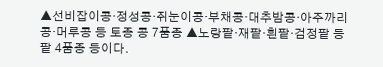▲선비잡이콩·정성콩·쥐눈이콩·부채콩·대추밤콩·아주까리콩·머루콩 등 토종 콩 7품종 ▲노랑팥·재팥·흰팥·검정팥 등 팥 4품종 등이다.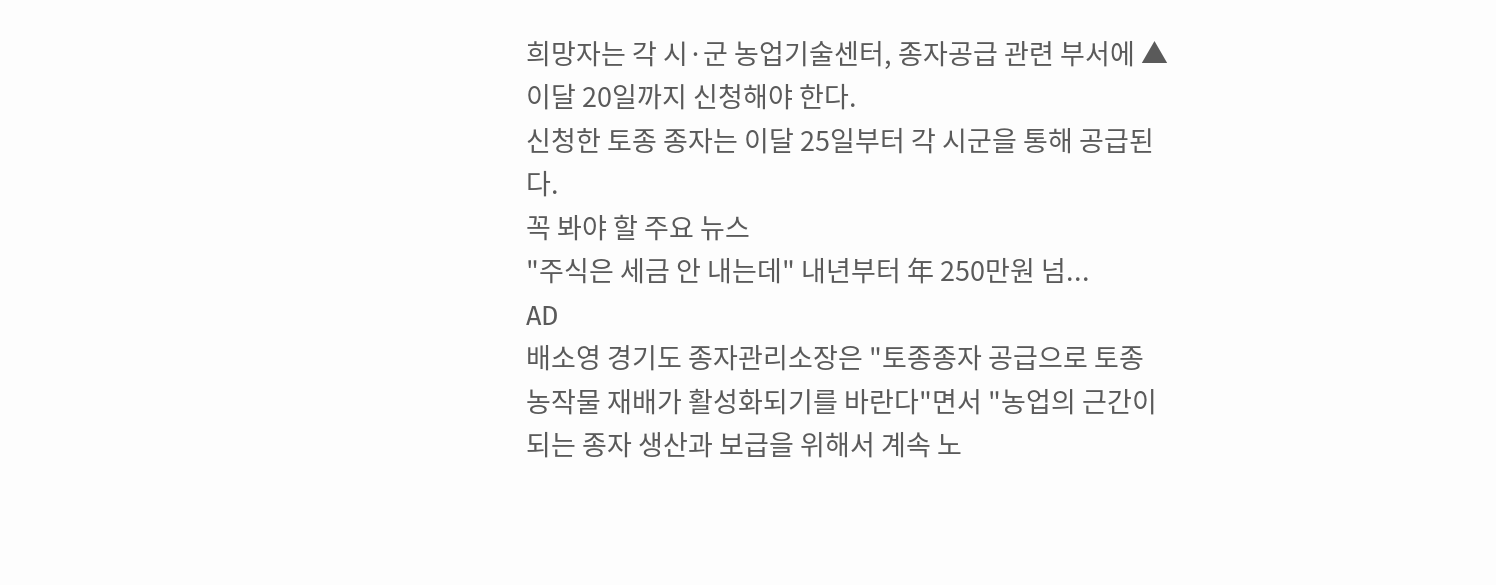희망자는 각 시·군 농업기술센터, 종자공급 관련 부서에 ▲이달 20일까지 신청해야 한다.
신청한 토종 종자는 이달 25일부터 각 시군을 통해 공급된다.
꼭 봐야 할 주요 뉴스
"주식은 세금 안 내는데" 내년부터 年 250만원 넘...
AD
배소영 경기도 종자관리소장은 "토종종자 공급으로 토종농작물 재배가 활성화되기를 바란다"면서 "농업의 근간이 되는 종자 생산과 보급을 위해서 계속 노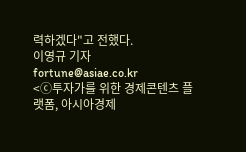력하겠다"고 전했다.
이영규 기자 fortune@asiae.co.kr
<ⓒ투자가를 위한 경제콘텐츠 플랫폼, 아시아경제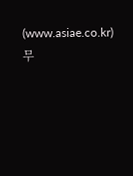(www.asiae.co.kr) 무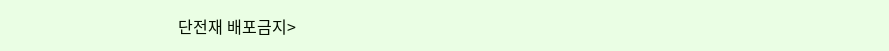단전재 배포금지>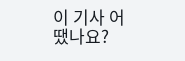이 기사 어땠나요?